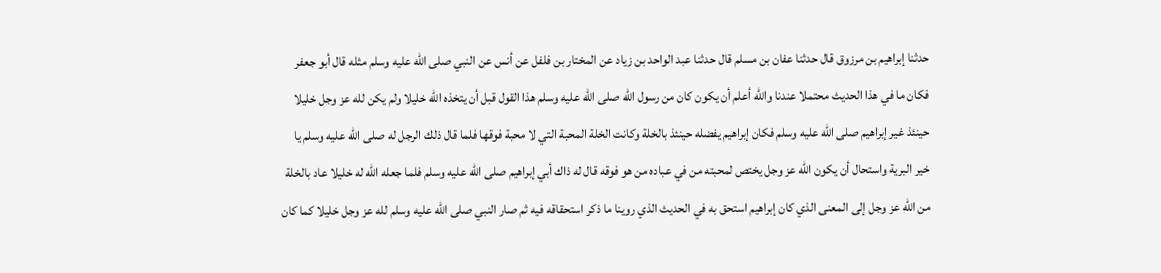حدثنا إبراهيم بن مرزوق قال حدثنا عفان بن مسلم قال حدثنا عبد الواحد بن زياد عن المختار بن فلفل عن أنس عن النبي صلى الله عليه وسلم مثله قال أبو جعفر فكان ما في هذا الحديث محتملا عندنا والله أعلم أن يكون كان من رسول الله صلى الله عليه وسلم هذا القول قبل أن يتخذه الله خليلا ولم يكن لله عز وجل خليلا حينئذ غير إبراهيم صلى الله عليه وسلم فكان إبراهيم يفضله حينئذ بالخلة وكانت الخلة المحبة التي لا محبة فوقها فلما قال ذلك الرجل له صلى الله عليه وسلم يا خير البرية واستحال أن يكون الله عز وجل يختص لمحبته من في عباده من هو فوقه قال له ذاك أبي إبراهيم صلى الله عليه وسلم فلما جعله الله له خليلا عاد بالخلة من الله عز وجل إلى المعنى الذي كان إبراهيم استحق به في الحديث الذي روينا ما ذكر استحقاقه فيه ثم صار النبي صلى الله عليه وسلم لله عز وجل خليلا كما كان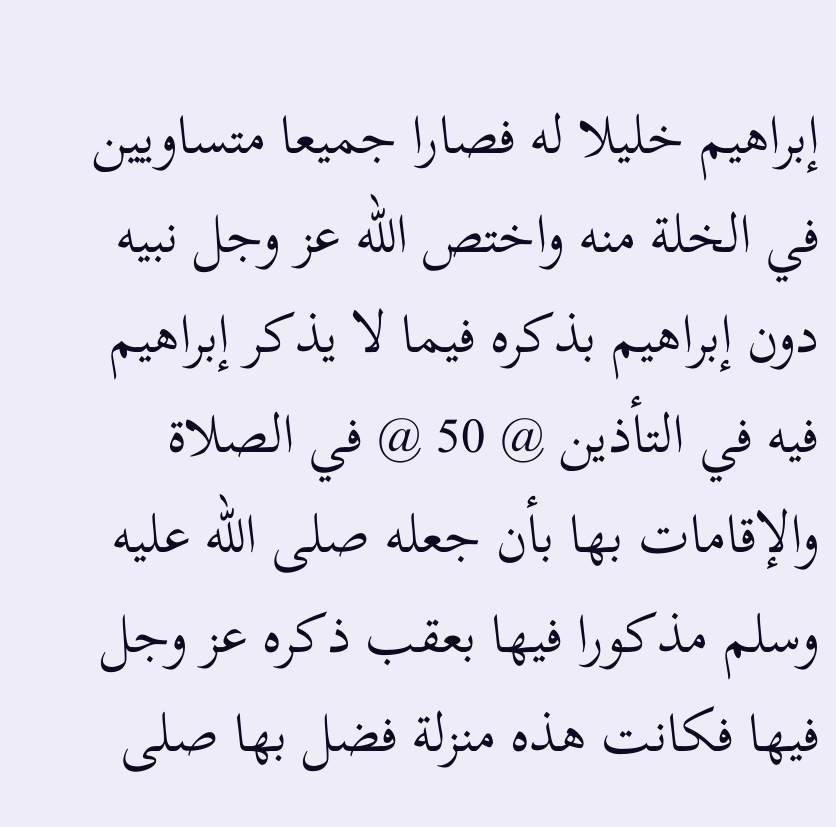إبراهيم خليلا له فصارا جميعا متساويين في الخلة منه واختص الله عز وجل نبيه دون إبراهيم بذكره فيما لا يذكر إبراهيم فيه في التأذين @ 50 @ في الصلاة والإقامات بها بأن جعله صلى الله عليه وسلم مذكورا فيها بعقب ذكره عز وجل فيها فكانت هذه منزلة فضل بها صلى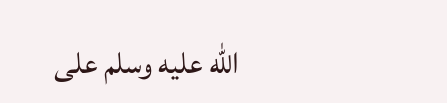الله عليه وسلم على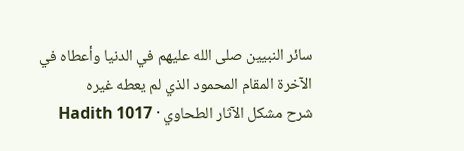سائر النبيين صلى الله عليهم في الدنيا وأعطاه في الآخرة المقام المحمود الذي لم يعطه غيره
شرح مشكل الآثار الطحاوي · Hadith 1017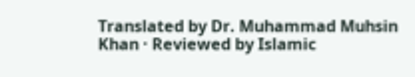Translated by Dr. Muhammad Muhsin Khan · Reviewed by Islamic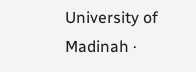University of Madinah ·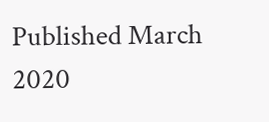Published March 2020